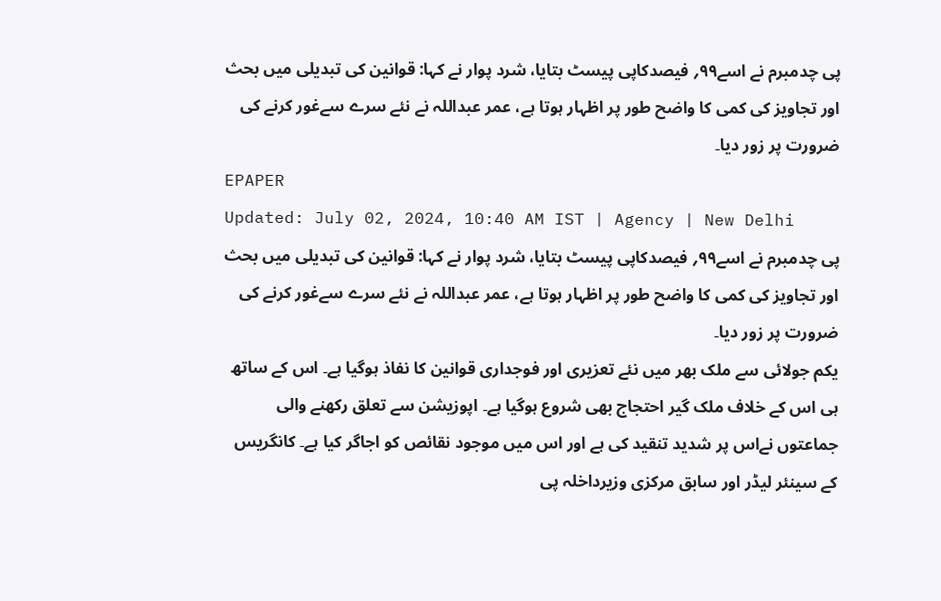پی چدمبرم نے اسے۹۹؍ فیصدکاپی پیسٹ بتایا، شرد پوار نے کہا: قوانین کی تبدیلی میں بحث اور تجاویز کی کمی کا واضح طور پر اظہار ہوتا ہے، عمر عبداللہ نے نئے سرے سےغور کرنے کی ضرورت پر زور دیا۔
EPAPER
Updated: July 02, 2024, 10:40 AM IST | Agency | New Delhi
پی چدمبرم نے اسے۹۹؍ فیصدکاپی پیسٹ بتایا، شرد پوار نے کہا: قوانین کی تبدیلی میں بحث اور تجاویز کی کمی کا واضح طور پر اظہار ہوتا ہے، عمر عبداللہ نے نئے سرے سےغور کرنے کی ضرورت پر زور دیا۔
یکم جولائی سے ملک بھر میں نئے تعزیری اور فوجداری قوانین کا نفاذ ہوگیا ہے۔ اس کے ساتھ ہی اس کے خلاف ملک گیر احتجاج بھی شروع ہوگیا ہے۔ اپوزیشن سے تعلق رکھنے والی جماعتوں نےاس پر شدید تنقید کی ہے اور اس میں موجود نقائص کو اجاگر کیا ہے۔ کانگریس کے سینئر لیڈر اور سابق مرکزی وزیرداخلہ پی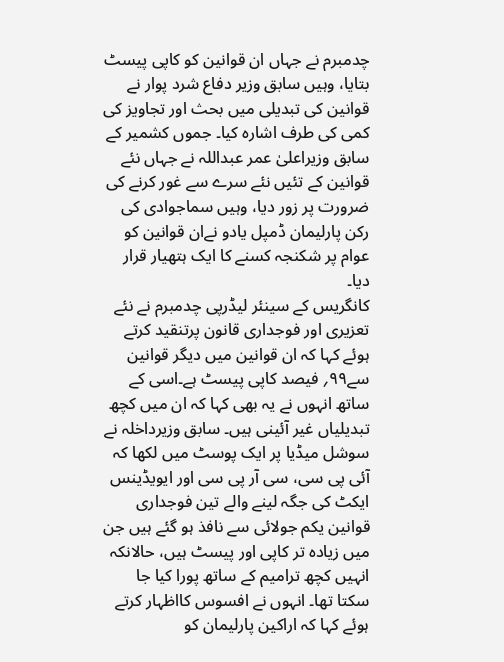چدمبرم نے جہاں ان قوانین کو کاپی پیسٹ بتایا، وہیں سابق وزیر دفاع شرد پوار نے قوانین کی تبدیلی میں بحث اور تجاویز کی کمی کی طرف اشارہ کیا۔ جموں کشمیر کے سابق وزیراعلیٰ عمر عبداللہ نے جہاں نئے قوانین کے تئیں نئے سرے سے غور کرنے کی ضرورت پر زور دیا، وہیں سماجوادی کی رکن پارلیمان ڈمپل یادو نےان قوانین کو عوام پر شکنجہ کسنے کا ایک ہتھیار قرار دیا۔
کانگریس کے سینئر لیڈرپی چدمبرم نے نئے تعزیری اور فوجداری قانون پرتنقید کرتے ہوئے کہا کہ ان قوانین میں دیگر قوانین سے۹۹؍ فیصد کاپی پیسٹ ہے۔اسی کے ساتھ انہوں نے یہ بھی کہا کہ ان میں کچھ تبدیلیاں غیر آئینی ہیں۔ سابق وزیرداخلہ نے سوشل میڈیا پر ایک پوسٹ میں لکھا کہ آئی پی سی، سی آر پی سی اور ایویڈینس ایکٹ کی جگہ لینے والے تین فوجداری قوانین یکم جولائی سے نافذ ہو گئے ہیں جن میں زیادہ تر کاپی اور پیسٹ ہیں، حالانکہ انہیں کچھ ترامیم کے ساتھ پورا کیا جا سکتا تھا۔ انہوں نے افسوس کااظہار کرتے ہوئے کہا کہ اراکین پارلیمان کو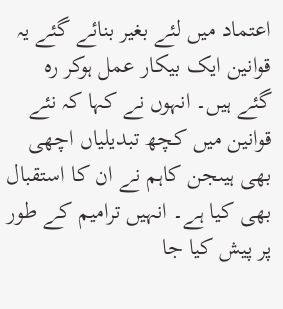اعتماد میں لئے بغیر بنائے گئے یہ قوانین ایک بیکار عمل ہوکر رہ گئے ہیں۔ انہوں نے کہا کہ نئے قوانین میں کچھ تبدیلیاں اچھی بھی ہیںجن کاہم نے ان کا استقبال بھی کیا ہے۔ انہیں ترامیم کے طور پر پیش کیا جا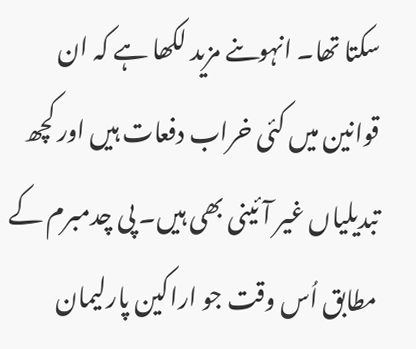سکتا تھا۔ انہوںنے مزید لکھا ہے کہ ان قوانین میں کئی خراب دفعات ہیں اور کچھ تبدیلیاں غیر آئینی بھی ہیں۔ پی چدمبرم کے مطابق اُس وقت جو اراکین پارلیمان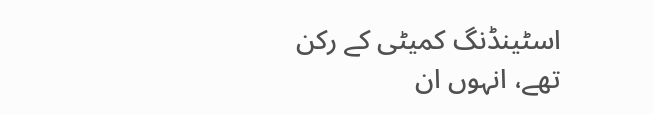اسٹینڈنگ کمیٹی کے رکن تھے، انہوں ان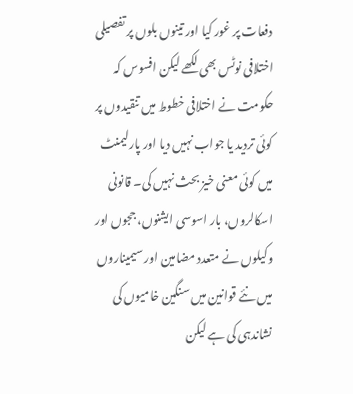دفعات پر غور کیا اور تینوں بلوں پر تفصیلی اختلافی نوٹس بھی لکھے لیکن افسوس کہ حکومت نے اختلافی خطوط میں تنقیدوں پر کوئی تردید یا جواب نہیں دیا اور پارلیمنٹ میں کوئی معنی خیز بحث نہیں کی۔ قانونی اسکالروں، بار اسوسی ایشنوں، ججوں اور وکیلوں نے متعدد مضامین اور سیمیناروں میں نئے قوانین میں سنگین خامیوں کی نشاندہی کی ہے لیکن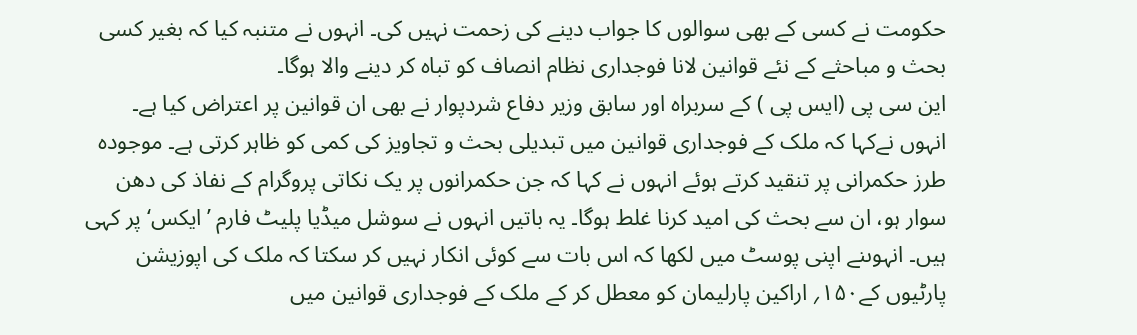حکومت نے کسی کے بھی سوالوں کا جواب دینے کی زحمت نہیں کی۔ انہوں نے متنبہ کیا کہ بغیر کسی بحث و مباحثے کے نئے قوانین لانا فوجداری نظام انصاف کو تباہ کر دینے والا ہوگا۔
این سی پی (ایس پی ) کے سربراہ اور سابق وزیر دفاع شردپوار نے بھی ان قوانین پر اعتراض کیا ہے۔ انہوں نےکہا کہ ملک کے فوجداری قوانین میں تبدیلی بحث و تجاویز کی کمی کو ظاہر کرتی ہے۔ موجودہ طرز حکمرانی پر تنقید کرتے ہوئے انہوں نے کہا کہ جن حکمرانوں پر یک نکاتی پروگرام کے نفاذ کی دھن سوار ہو، ان سے بحث کی امید کرنا غلط ہوگا۔ یہ باتیں انہوں نے سوشل میڈیا پلیٹ فارم ’ایکس‘ پر کہی ہیں۔ انہوںنے اپنی پوسٹ میں لکھا کہ اس بات سے کوئی انکار نہیں کر سکتا کہ ملک کی اپوزیشن پارٹیوں کے۱۵۰؍ اراکین پارلیمان کو معطل کر کے ملک کے فوجداری قوانین میں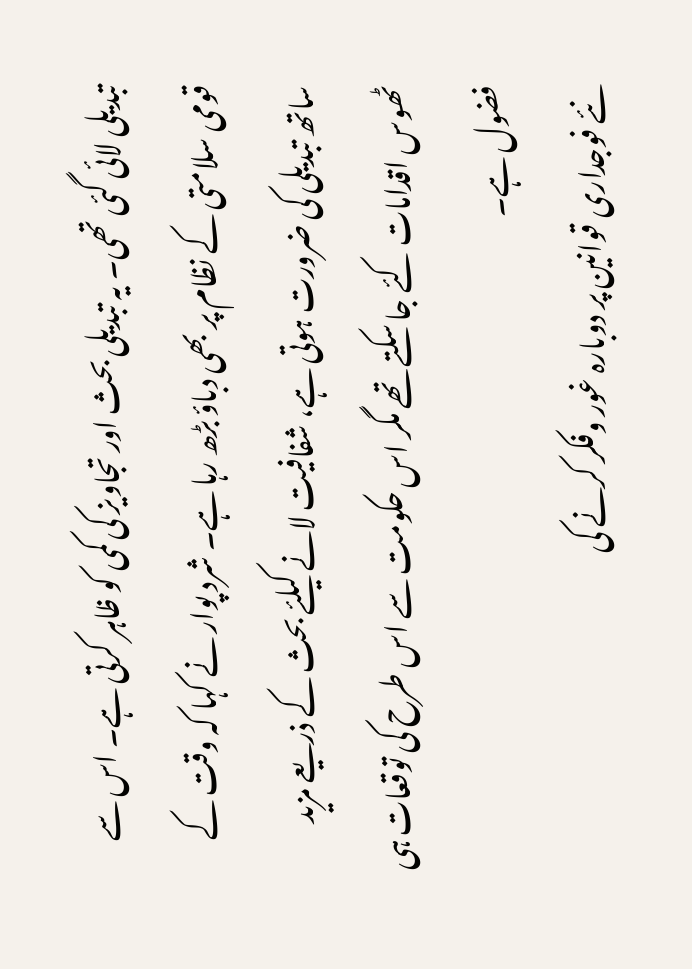تبدیلی لائی گئی تھی۔ یہ تبدیلی بحث اور تجاویز کی کمی کو ظاہر کرتی ہے۔ اس سے قومی سلامتی کے نظام پر بھی دباؤ بڑھ رہا ہے۔ شرد پوار نے کہا کہ وقت کے ساتھ تبدیلی کی ضرورت ہوتی ہے، شفافیت لانے کیلئے بحث کے ذریعے مزید ٹھوس اقدامات کئے جا سکتے تھے مگر اس حکومت سے اس طرح کی توقعات ہی فضول ہے۔
نئے فوجداری قوانین پر دوبارہ غور وفکر کرنے کی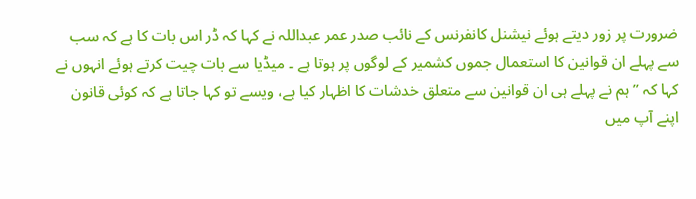ضرورت پر زور دیتے ہوئے نیشنل کانفرنس کے نائب صدر عمر عبداللہ نے کہا کہ ڈر اس بات کا ہے کہ سب سے پہلے ان قوانین کا استعمال جموں کشمیر کے لوگوں پر ہوتا ہے ۔ میڈیا سے بات چیت کرتے ہوئے انہوں نے کہا کہ ’’ہم نے پہلے ہی ان قوانین سے متعلق خدشات کا اظہار کیا ہے، ویسے تو کہا جاتا ہے کہ کوئی قانون اپنے آپ میں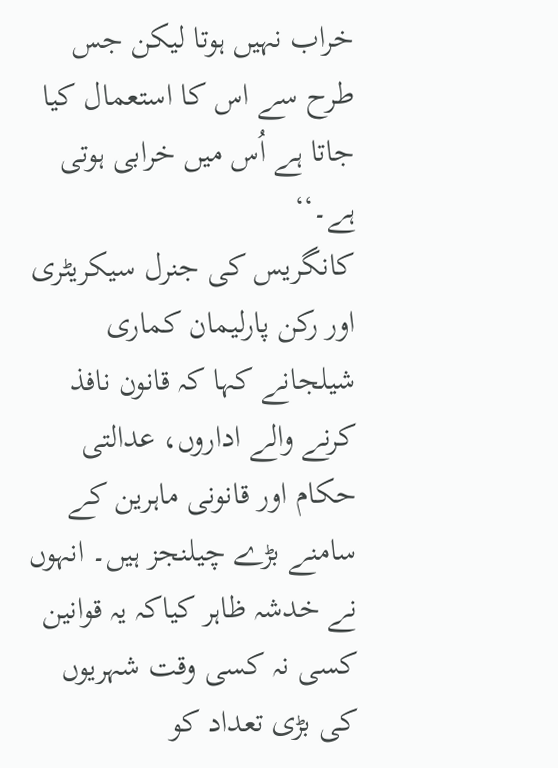خراب نہیں ہوتا لیکن جس طرح سے اس کا استعمال کیا جاتا ہے اُس میں خرابی ہوتی ہے۔‘‘
کانگریس کی جنرل سیکریٹری اور رکن پارلیمان کماری شیلجانے کہا کہ قانون نافذ کرنے والے اداروں، عدالتی حکام اور قانونی ماہرین کے سامنے بڑے چیلنجز ہیں۔ انہوں نے خدشہ ظاہر کیاکہ یہ قوانین کسی نہ کسی وقت شہریوں کی بڑی تعداد کو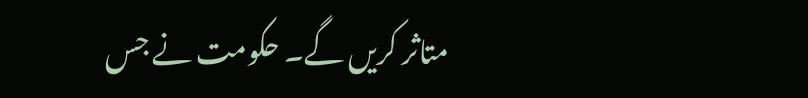متاثر کریں گے۔ حکومت نے جس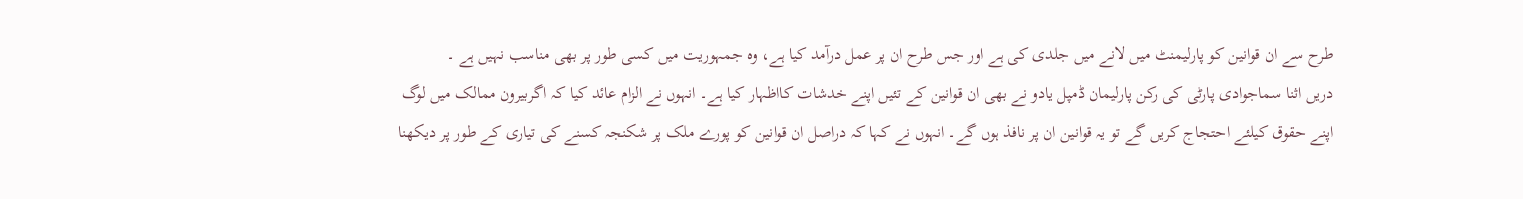طرح سے ان قوانین کو پارلیمنٹ میں لانے میں جلدی کی ہے اور جس طرح ان پر عمل درآمد کیا ہے، وہ جمہوریت میں کسی طور پر بھی مناسب نہیں ہے ۔
دریں اثنا سماجوادی پارٹی کی رکن پارلیمان ڈمپل یادو نے بھی ان قوانین کے تئیں اپنے خدشات کااظہار کیا ہے۔ انہوں نے الزام عائد کیا کہ اگربیرون ممالک میں لوگ اپنے حقوق کیلئے احتجاج کریں گے تو یہ قوانین ان پر نافذ ہوں گے۔ انہوں نے کہا کہ دراصل ان قوانین کو پورے ملک پر شکنجہ کسنے کی تیاری کے طور پر دیکھنا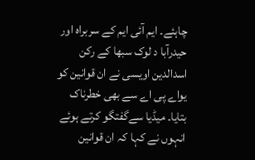چاہئے۔ ایم آئی ایم کے سربراہ اور حیدرآبا د لوک سبھا کے رکن اسدالدین اویسی نے ان قوانین کو یواے پی اے سے بھی خطرناک بتایا۔ میڈیا سےگفتگو کرتے ہوئے انہوں نے کہا کہ ان قوانین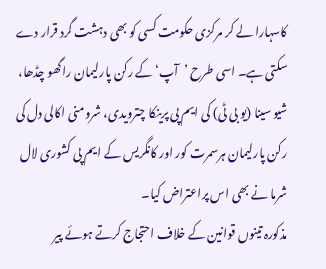کاسہارا لے کر مرکزی حکومت کسی کو بھی دہشت گرد قرار دے سکتی ہے۔ اسی طرح ’آپ‘ کے رکن پارلیمان راگھو چڈھا، شیو سینا (یو بی ٹی) کی ایم پی پرینکا چترویدی، شرومنی اکالی دل کی رکن پارلیمان ہرسمرت کور اور کانگریس کے ایم پی کشوری لال شرما نے بھی اس پراعتراض کیا۔
مذکورہ تینوں قوانین کے خلاف احتجاج کرتے ہوئے پیر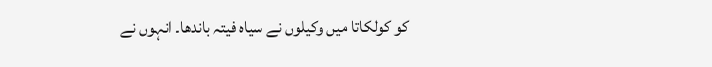کو کولکاتا میں وکیلوں نے سیاہ فیتہ باندھا۔ انہوں نے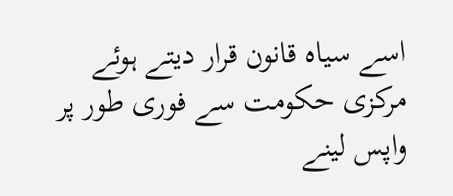اسے سیاہ قانون قرار دیتے ہوئے مرکزی حکومت سے فوری طور پر واپس لینے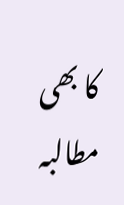کا بھی مطالبہ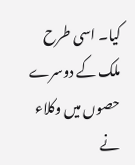کیا۔ اسی طرح ملک کے دوسرے حصوں میں وکلاء نے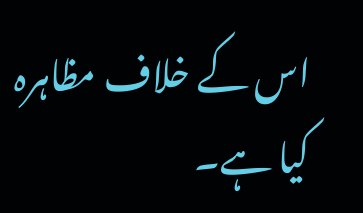اس کے خلاف مظاہرہ کیا ہے۔